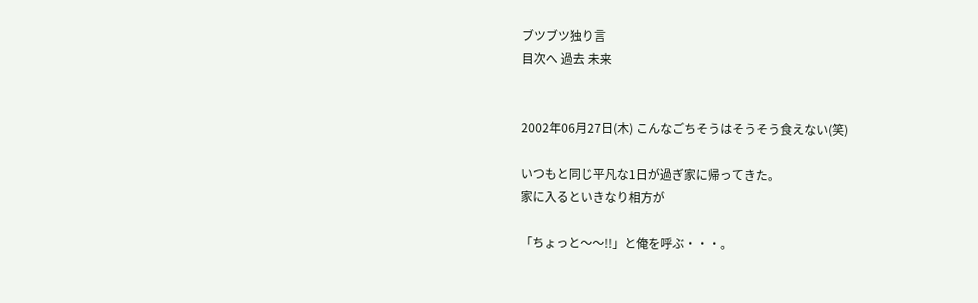ブツブツ独り言
目次へ 過去 未来


2002年06月27日(木) こんなごちそうはそうそう食えない(笑)

いつもと同じ平凡な1日が過ぎ家に帰ってきた。
家に入るといきなり相方が

「ちょっと〜〜!!」と俺を呼ぶ・・・。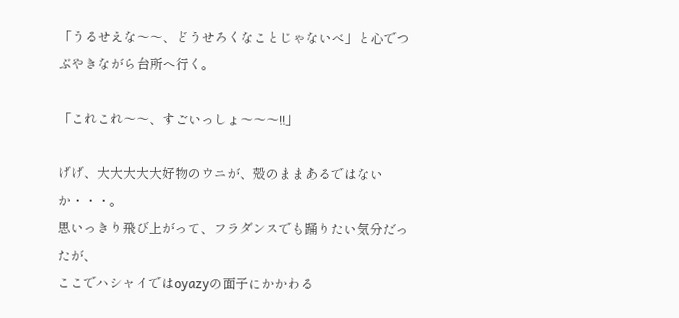「うるせえな〜〜、どうせろくなことじゃないべ」と心でつぶやきながら台所へ行く。

「これこれ〜〜、すごいっしょ〜〜〜!!」

げげ、大大大大大好物のウニが、殻のままあるではないか・・・。
思いっきり飛び上がって、フラダンスでも踊りたい気分だったが、
ここでハシャイではoyazyの面子にかかわる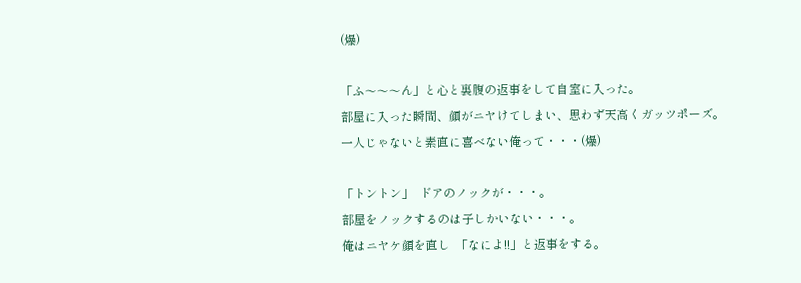(爆)

「ふ〜〜〜ん」と心と裏腹の返事をして自室に入った。
部屋に入った瞬間、顔がニヤけてしまい、思わず天高くガッツポーズ。
一人じゃないと素直に喜べない俺って・・・(爆)

「トントン」  ドアのノックが・・・。
部屋をノックするのは子しかいない・・・。
俺はニヤケ顔を直し  「なによ!!」と返事をする。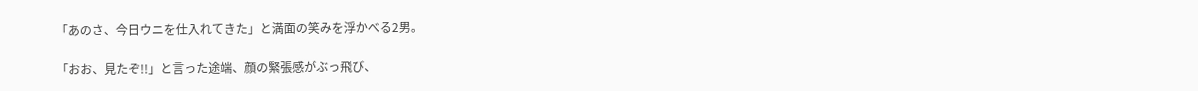「あのさ、今日ウニを仕入れてきた」と満面の笑みを浮かべる2男。

「おお、見たぞ!!」と言った途端、顔の緊張感がぶっ飛び、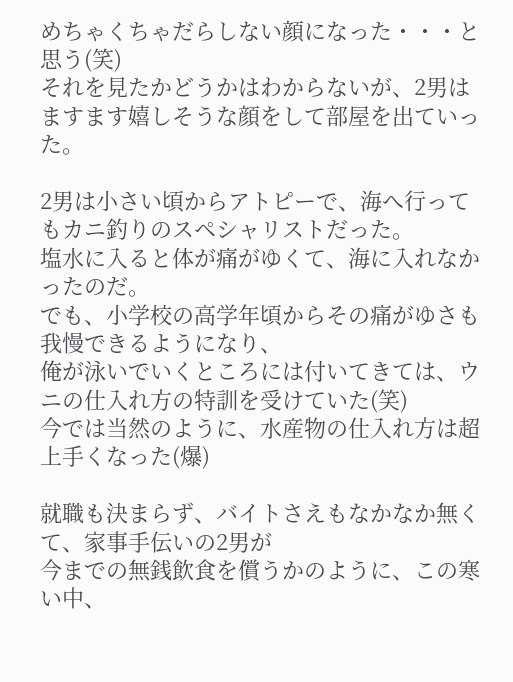めちゃくちゃだらしない顔になった・・・と思う(笑)
それを見たかどうかはわからないが、2男はますます嬉しそうな顔をして部屋を出ていった。

2男は小さい頃からアトピーで、海へ行ってもカニ釣りのスペシャリストだった。
塩水に入ると体が痛がゆくて、海に入れなかったのだ。
でも、小学校の高学年頃からその痛がゆさも我慢できるようになり、
俺が泳いでいくところには付いてきては、ウニの仕入れ方の特訓を受けていた(笑)
今では当然のように、水産物の仕入れ方は超上手くなった(爆)

就職も決まらず、バイトさえもなかなか無くて、家事手伝いの2男が
今までの無銭飲食を償うかのように、この寒い中、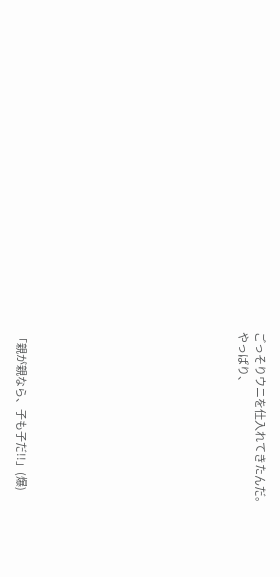ごっそりウニを仕入れてきたんだ。
やっぱり、












「親が親なら、子も子だ!!」(爆)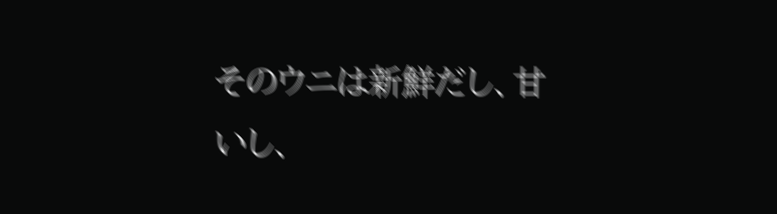そのウニは新鮮だし、甘いし、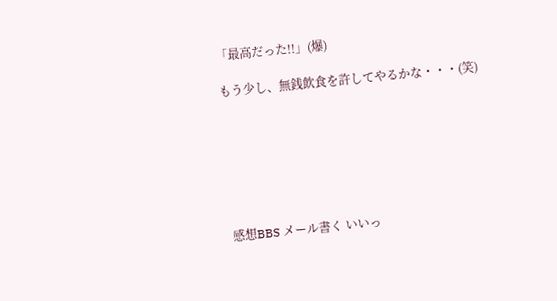「最高だった!!」(爆)

もう少し、無銭飲食を許してやるかな・・・(笑)







感想BBS メール書く いいっ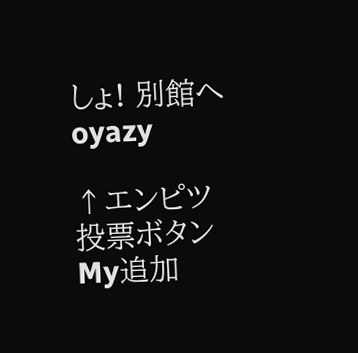しょ! 別館へ
oyazy

↑エンピツ投票ボタン
My追加